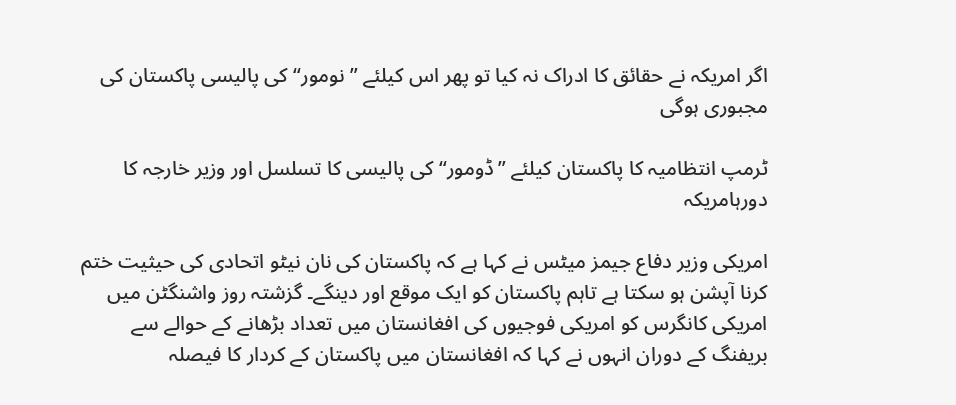اگر امریکہ نے حقائق کا ادراک نہ کیا تو پھر اس کیلئے ”نومور“ کی پالیسی پاکستان کی مجبوری ہوگی

ٹرمپ انتظامیہ کا پاکستان کیلئے ”ڈومور“ کی پالیسی کا تسلسل اور وزیر خارجہ کا دورہامریکہ

امریکی وزیر دفاع جیمز میٹس نے کہا ہے کہ پاکستان کی نان نیٹو اتحادی کی حیثیت ختم کرنا آپشن ہو سکتا ہے تاہم پاکستان کو ایک موقع اور دینگے۔ گزشتہ روز واشنگٹن میں امریکی کانگرس کو امریکی فوجیوں کی افغانستان میں تعداد بڑھانے کے حوالے سے بریفنگ کے دوران انہوں نے کہا کہ افغانستان میں پاکستان کے کردار کا فیصلہ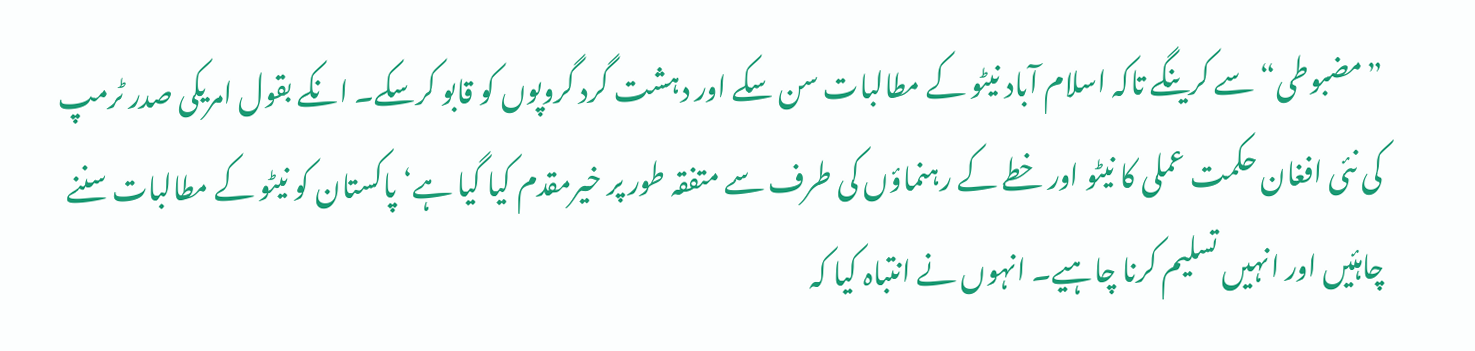”مضبوطی“ سے کرینگے تاکہ اسلام آباد نیٹو کے مطالبات سن سکے اور دہشت گرد گروپوں کو قابو کرسکے۔ انکے بقول امریکی صدر ٹرمپ کی نئی افغان حکمت عملی کا نیٹو اور خطے کے رہنماؤں کی طرف سے متفقہ طور پر خیرمقدم کیا گیا ہے‘ پاکستان کو نیٹو کے مطالبات سننے چاہئیں اور انہیں تسلیم کرنا چاہیے۔ انہوں نے انتباہ کیا کہ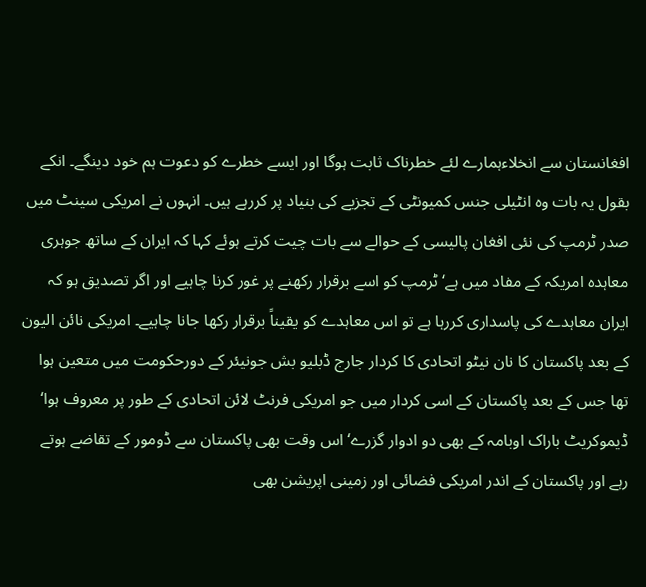افغانستان سے انخلاءہمارے لئے خطرناک ثابت ہوگا اور ایسے خطرے کو دعوت ہم خود دینگے۔ انکے بقول یہ بات وہ انٹیلی جنس کمیونٹی کے تجزیے کی بنیاد پر کررہے ہیں۔ انہوں نے امریکی سینٹ میں صدر ٹرمپ کی نئی افغان پالیسی کے حوالے سے بات چیت کرتے ہوئے کہا کہ ایران کے ساتھ جوہری معاہدہ امریکہ کے مفاد میں ہے‘ ٹرمپ کو اسے برقرار رکھنے پر غور کرنا چاہیے اور اگر تصدیق ہو کہ ایران معاہدے کی پاسداری کررہا ہے تو اس معاہدے کو یقیناً برقرار رکھا جانا چاہیے۔ امریکی نائن الیون کے بعد پاکستان کا نان نیٹو اتحادی کا کردار جارج ڈبلیو بش جونیئر کے دورحکومت میں متعین ہوا تھا جس کے بعد پاکستان کے اسی کردار میں جو امریکی فرنٹ لائن اتحادی کے طور پر معروف ہوا‘ ڈیموکریٹ باراک اوبامہ کے بھی دو ادوار گزرے‘ اس وقت بھی پاکستان سے ڈومور کے تقاضے ہوتے رہے اور پاکستان کے اندر امریکی فضائی اور زمینی اپریشن بھی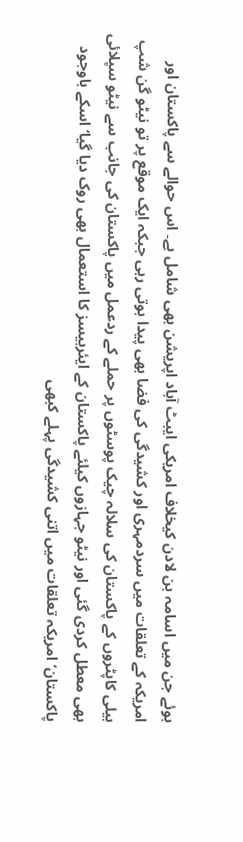ہوئے جن میں اسامہ بن لادن کیخلاف امریکی ایبٹ آباد اپریشن بھی شامل ہے۔ اس حوالے سے پاکستان اور امریکہ کے تعلقات میں سردمہری اور کشیدگی کی فضا بھی پیدا ہوتی رہی جبکہ ایک موقع پر تو نیٹو گن شپ ہیلی کاپٹروں کے پاکستان کی سلالہ چیک پوسٹوں پر حملے کے ردعمل میں پاکستان کی جانب سے نیٹو سپلائی بھی معطل کردی گئی اور نیٹو جہازوں کیلئے پاکستان کے ایئربیسز کا استعمال بھی روک دیا گیا‘ اسکے باوجود پاکستان‘ امریکہ تعلقات میں اتنی کشیدگی پہلے کبھی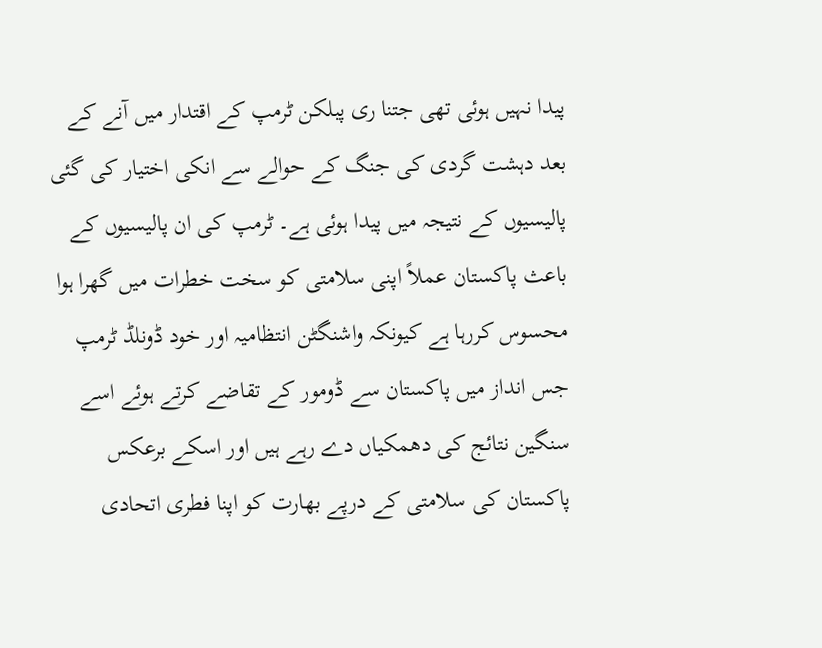پیدا نہیں ہوئی تھی جتنا ری پبلکن ٹرمپ کے اقتدار میں آنے کے بعد دہشت گردی کی جنگ کے حوالے سے انکی اختیار کی گئی پالیسیوں کے نتیجہ میں پیدا ہوئی ہے۔ ٹرمپ کی ان پالیسیوں کے باعث پاکستان عملاً اپنی سلامتی کو سخت خطرات میں گھرا ہوا محسوس کررہا ہے کیونکہ واشنگٹن انتظامیہ اور خود ڈونلڈ ٹرمپ جس انداز میں پاکستان سے ڈومور کے تقاضے کرتے ہوئے اسے سنگین نتائج کی دھمکیاں دے رہے ہیں اور اسکے برعکس پاکستان کی سلامتی کے درپے بھارت کو اپنا فطری اتحادی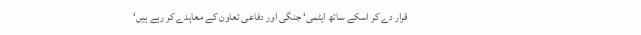قرار دے کر اسکے ساتھ ایٹمی‘ جنگی اور دفاعی تعاون کے معاہدے کر رہے ہیں‘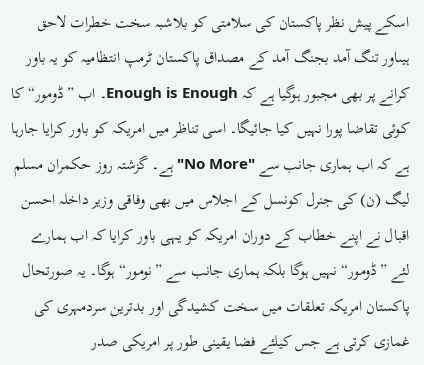اسکے پیش نظر پاکستان کی سلامتی کو بلاشبہ سخت خطرات لاحق ہیںاور تنگ آمد بجنگ آمد کے مصداق پاکستان ٹرمپ انتظامیہ کو یہ باور کرانے پر بھی مجبور ہوگیا ہے کہ Enough is Enough۔ اب ”ڈومور“ کا کوئی تقاضا پورا نہیں کیا جائیگا۔ اسی تناظر میں امریکہ کو باور کرایا جارہا ہے کہ اب ہماری جانب سے "No More" ہے۔ گزشتہ روز حکمران مسلم لیگ (ن) کی جنرل کونسل کے اجلاس میں بھی وفاقی وزیر داخلہ احسن اقبال نے اپنے خطاب کے دوران امریکہ کو یہی باور کرایا کہ اب ہمارے لئے ”ڈومور“ نہیں ہوگا بلکہ ہماری جانب سے ”نومور“ ہوگا۔ یہ صورتحال پاکستان امریکہ تعلقات میں سخت کشیدگی اور بدترین سردمہری کی غمازی کرتی ہے جس کیلئے فضا یقینی طور پر امریکی صدر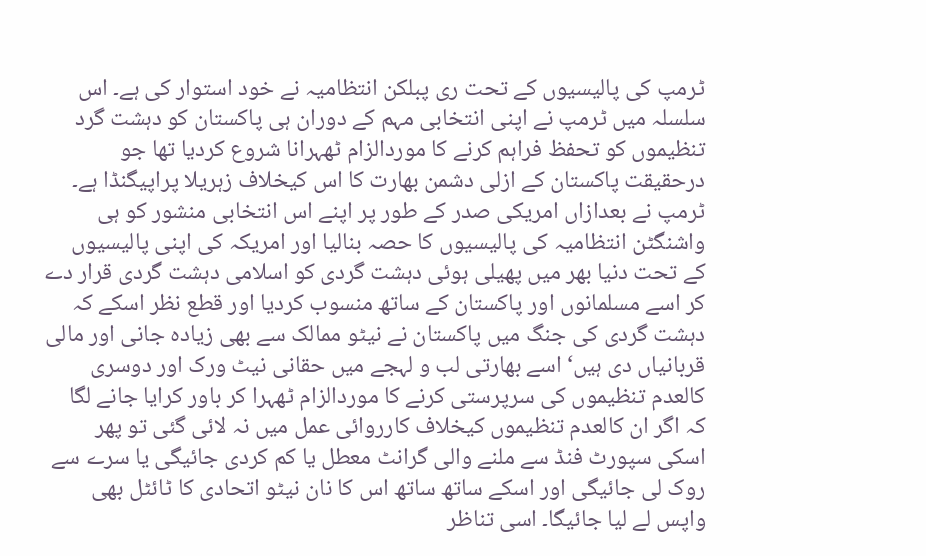ٹرمپ کی پالیسیوں کے تحت ری پبلکن انتظامیہ نے خود استوار کی ہے۔ اس سلسلہ میں ٹرمپ نے اپنی انتخابی مہم کے دوران ہی پاکستان کو دہشت گرد تنظیموں کو تحفظ فراہم کرنے کا موردالزام ٹھہرانا شروع کردیا تھا جو درحقیقت پاکستان کے ازلی دشمن بھارت کا اس کیخلاف زہریلا پراپیگنڈا ہے۔ ٹرمپ نے بعدازاں امریکی صدر کے طور پر اپنے اس انتخابی منشور کو ہی واشنگٹن انتظامیہ کی پالیسیوں کا حصہ بنالیا اور امریکہ کی اپنی پالیسیوں کے تحت دنیا بھر میں پھیلی ہوئی دہشت گردی کو اسلامی دہشت گردی قرار دے کر اسے مسلمانوں اور پاکستان کے ساتھ منسوب کردیا اور قطع نظر اسکے کہ دہشت گردی کی جنگ میں پاکستان نے نیٹو ممالک سے بھی زیادہ جانی اور مالی قربانیاں دی ہیں‘ اسے بھارتی لب و لہجے میں حقانی نیٹ ورک اور دوسری کالعدم تنظیموں کی سرپرستی کرنے کا موردالزام ٹھہرا کر باور کرایا جانے لگا کہ اگر ان کالعدم تنظیموں کیخلاف کارروائی عمل میں نہ لائی گئی تو پھر اسکی سپورٹ فنڈ سے ملنے والی گرانٹ معطل یا کم کردی جائیگی یا سرے سے روک لی جائیگی اور اسکے ساتھ ساتھ اس کا نان نیٹو اتحادی کا ٹائٹل بھی واپس لے لیا جائیگا۔ اسی تناظر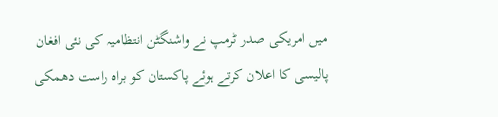میں امریکی صدر ٹرمپ نے واشنگٹن انتظامیہ کی نئی افغان پالیسی کا اعلان کرتے ہوئے پاکستان کو براہ راست دھمکی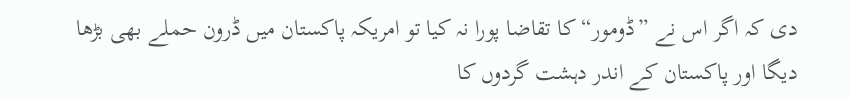دی کہ اگر اس نے ”ڈومور“ کا تقاضا پورا نہ کیا تو امریکہ پاکستان میں ڈرون حملے بھی بڑھا دیگا اور پاکستان کے اندر دہشت گردوں کا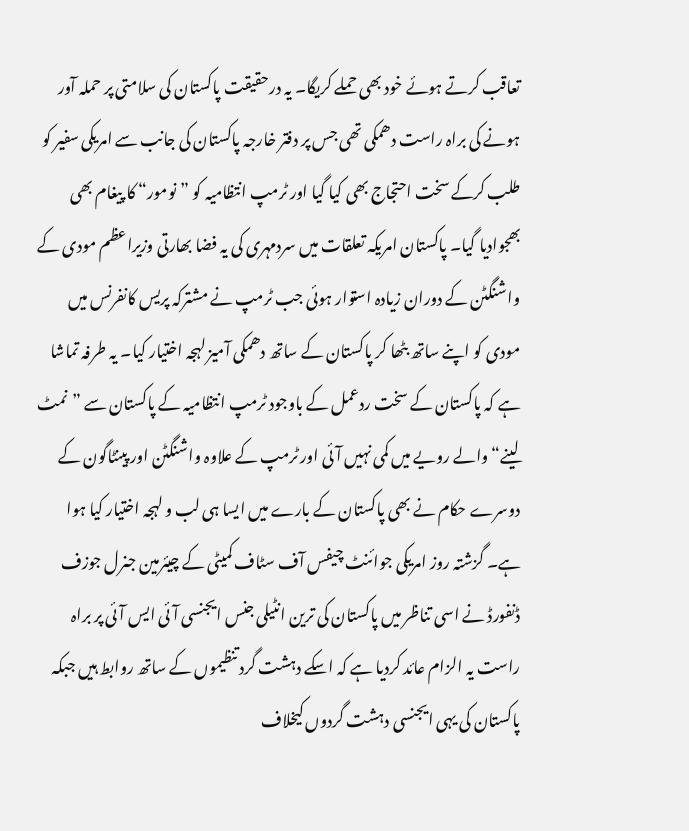تعاقب کرتے ہوئے خود بھی حملے کریگا۔ یہ درحقیقت پاکستان کی سلامتی پر حملہ آور ہونے کی براہ راست دھمکی تھی جس پر دفتر خارجہ پاکستان کی جانب سے امریکی سفیر کو طلب کرکے سخت احتجاج بھی کیا گیا اور ٹرمپ انتظامیہ کو ”نومور“ کا پیغام بھی بھجوادیا گیا۔ پاکستان امریکہ تعلقات میں سردمہری کی یہ فضا بھارتی وزیراعظم مودی کے واشنگٹن کے دوران زیادہ استوار ہوئی جب ٹرمپ نے مشترکہ پریس کانفرنس میں مودی کو اپنے ساتھ بٹھا کر پاکستان کے ساتھ دھمکی آمیز لہجہ اختیار کیا۔ یہ طرفہ تماشا ہے کہ پاکستان کے سخت ردعمل کے باوجود ٹرمپ انتظامیہ کے پاکستان سے ”نمٹ لینے“ والے رویے میں کمی نہیں آئی اور ٹرمپ کے علاوہ واشنگٹن اور پینٹاگون کے دوسرے حکام نے بھی پاکستان کے بارے میں ایسا ہی لب و لہجہ اختیار کیا ہوا ہے۔ گزشتہ روز امریکی جوائنٹ چیفس آف سٹاف کمیٹی کے چیئرمین جنرل جوزف ڈنفورڈ نے اسی تناظر میں پاکستان کی ترین انٹیلی جنس ایجنسی آئی ایس آئی پر براہ راست یہ الزام عائد کردیا ہے کہ اسکے دہشت گرد تنظیموں کے ساتھ روابط ہیں جبکہ پاکستان کی یہی ایجنسی دہشت گردوں کیخلاف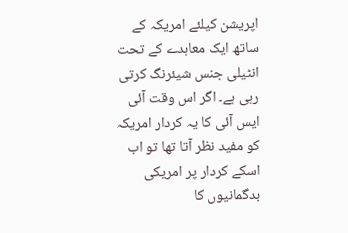اپریشن کیلئے امریکہ کے ساتھ ایک معاہدے کے تحت انٹیلی جنس شیئرنگ کرتی رہی ہے۔ اگر اس وقت آئی ایس آئی کا یہ کردار امریکہ کو مفید نظر آتا تھا تو اب اسکے کردار پر امریکی بدگمانیوں کا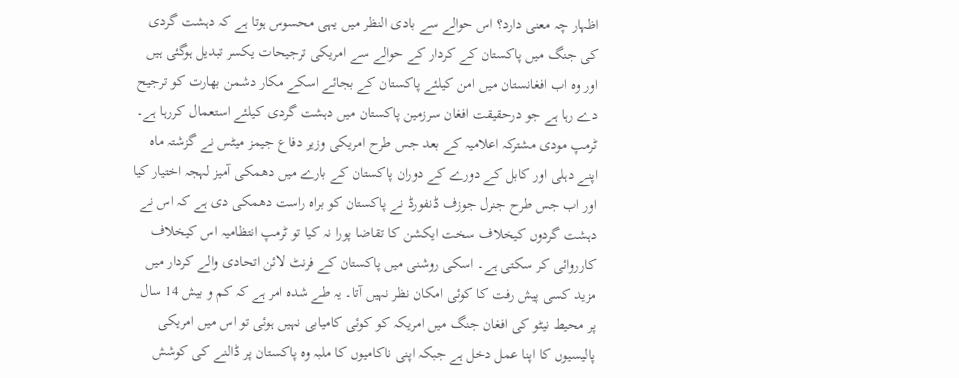اظہار چہ معنی دارد؟ اس حوالے سے بادی النظر میں یہی محسوس ہوتا ہے کہ دہشت گردی کی جنگ میں پاکستان کے کردار کے حوالے سے امریکی ترجیحات یکسر تبدیل ہوگئی ہیں اور وہ اب افغانستان میں امن کیلئے پاکستان کے بجائے اسکے مکار دشمن بھارت کو ترجیح دے رہا ہے جو درحقیقت افغان سرزمین پاکستان میں دہشت گردی کیلئے استعمال کررہا ہے۔ ٹرمپ مودی مشترکہ اعلامیہ کے بعد جس طرح امریکی وزیر دفاع جیمز میٹس نے گزشتہ ماہ اپنے دہلی اور کابل کے دورے کے دوران پاکستان کے بارے میں دھمکی آمیز لہجہ اختیار کیا اور اب جس طرح جنرل جوزف ڈنفورڈ نے پاکستان کو براہ راست دھمکی دی ہے کہ اس نے دہشت گردوں کیخلاف سخت ایکشن کا تقاضا پورا نہ کیا تو ٹرمپ انتظامیہ اس کیخلاف کارروائی کر سکتی ہے۔ اسکی روشنی میں پاکستان کے فرنٹ لائن اتحادی والے کردار میں مزید کسی پیش رفت کا کوئی امکان نظر نہیں آتا۔ یہ طے شدہ امر ہے کہ کم و بیش 14 سال پر محیط نیٹو کی افغان جنگ میں امریکہ کو کوئی کامیابی نہیں ہوئی تو اس میں امریکی پالیسیوں کا اپنا عمل دخل ہے جبکہ اپنی ناکامیوں کا ملبہ وہ پاکستان پر ڈالنے کی کوشش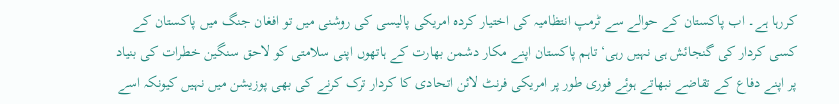کررہا ہے۔ اب پاکستان کے حوالے سے ٹرمپ انتظامیہ کی اختیار کردہ امریکی پالیسی کی روشنی میں تو افغان جنگ میں پاکستان کے کسی کردار کی گنجائش ہی نہیں رہی‘ تاہم پاکستان اپنے مکار دشمن بھارت کے ہاتھوں اپنی سلامتی کو لاحق سنگین خطرات کی بنیاد پر اپنے دفاع کے تقاضے نبھاتے ہوئے فوری طور پر امریکی فرنٹ لائن اتحادی کا کردار ترک کرنے کی بھی پوزیشن میں نہیں کیونکہ اسے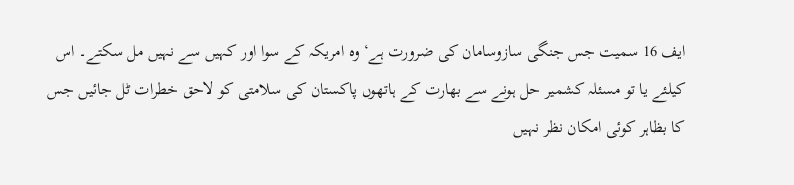ایف 16 سمیت جس جنگی سازوسامان کی ضرورت ہے‘ وہ امریکہ کے سوا اور کہیں سے نہیں مل سکتے۔ اس کیلئے یا تو مسئلہ کشمیر حل ہونے سے بھارت کے ہاتھوں پاکستان کی سلامتی کو لاحق خطرات ٹل جائیں جس کا بظاہر کوئی امکان نظر نہیں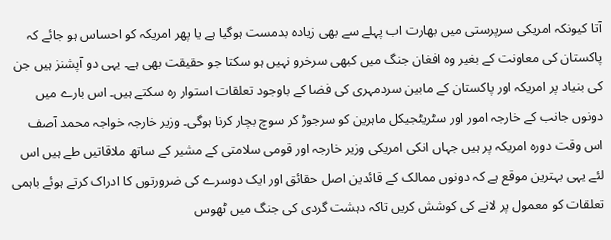آتا کیونکہ امریکی سرپرستی میں بھارت اب پہلے سے بھی زیادہ بدمست ہوگیا ہے یا پھر امریکہ کو احساس ہو جائے کہ پاکستان کی معاونت کے بغیر وہ افغان جنگ میں کبھی سرخرو نہیں ہو سکتا جو حقیقت بھی ہے۔ یہی دو آپشنز ہیں جن کی بنیاد پر امریکہ اور پاکستان کے مابین سردمہری کی فضا کے باوجود تعلقات استوار رہ سکتے ہیں۔ اس بارے میں دونوں جانب کے خارجہ امور اور سٹریٹجیکل ماہرین کو سرجوڑ کر سوچ بچار کرنا ہوگی۔ وزیر خارجہ خواجہ محمد آصف اس وقت دورہ امریکہ پر ہیں جہاں انکی امریکی وزیر خارجہ اور قومی سلامتی کے مشیر کے ساتھ ملاقاتیں طے ہیں اس لئے یہی بہترین موقع ہے کہ دونوں ممالک کے قائدین اصل حقائق اور ایک دوسرے کی ضرورتوں کا ادراک کرتے ہوئے باہمی تعلقات کو معمول پر لانے کی کوشش کریں تاکہ دہشت گردی کی جنگ میں ٹھوس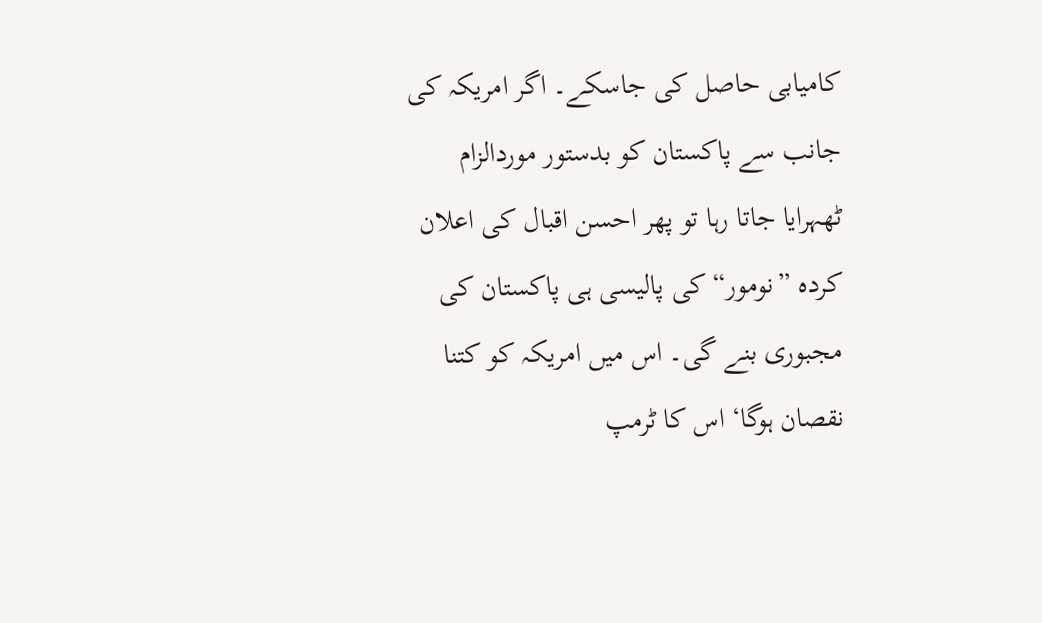کامیابی حاصل کی جاسکے۔ اگر امریکہ کی جانب سے پاکستان کو بدستور موردالزام ٹھہرایا جاتا رہا تو پھر احسن اقبال کی اعلان کردہ ”نومور“ کی پالیسی ہی پاکستان کی مجبوری بنے گی۔ اس میں امریکہ کو کتنا نقصان ہوگا‘ اس کا ٹرمپ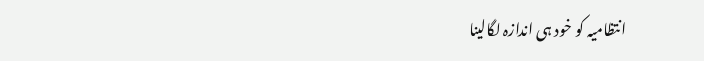انتظامیہ کو خود ہی اندازہ لگالینا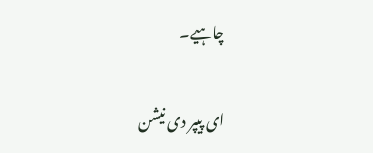چاہیے۔

ای پیپر دی نیشن